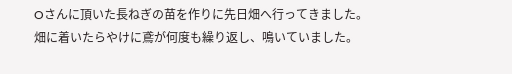Oさんに頂いた長ねぎの苗を作りに先日畑へ行ってきました。
畑に着いたらやけに鳶が何度も繰り返し、鳴いていました。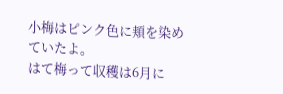小梅はピンク色に頬を染めていたよ。
はて梅って収穫は6月に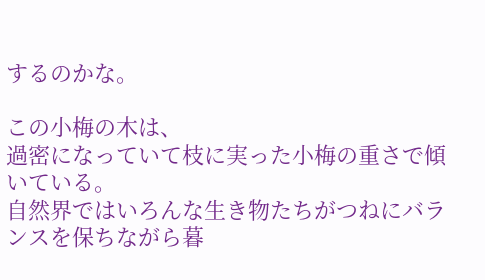するのかな。

この小梅の木は、
過密になっていて枝に実った小梅の重さで傾いている。
自然界ではいろんな生き物たちがつねにバランスを保ちながら暮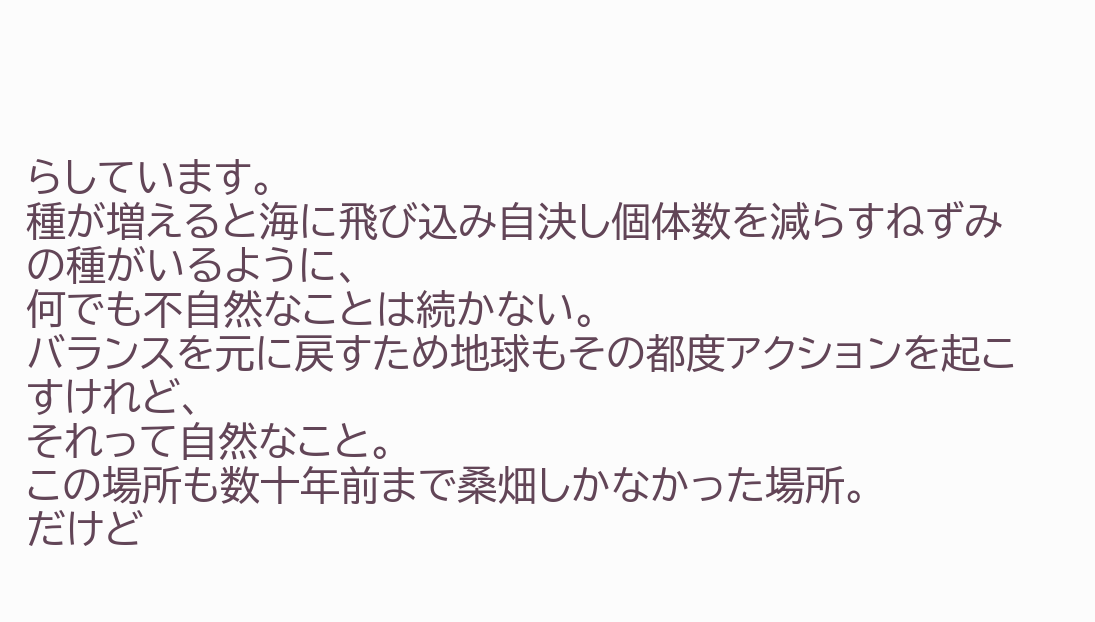らしています。
種が増えると海に飛び込み自決し個体数を減らすねずみの種がいるように、
何でも不自然なことは続かない。
バランスを元に戻すため地球もその都度アクションを起こすけれど、
それって自然なこと。
この場所も数十年前まで桑畑しかなかった場所。
だけど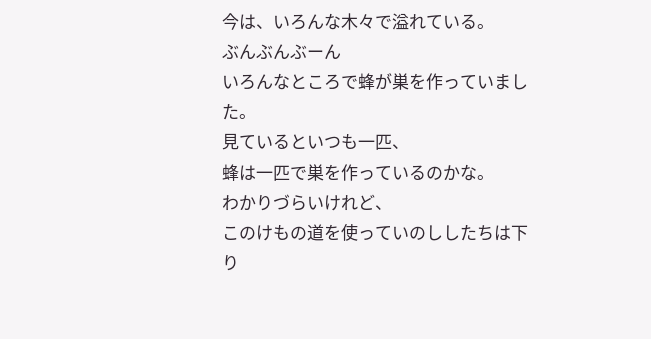今は、いろんな木々で溢れている。
ぶんぶんぶーん
いろんなところで蜂が巣を作っていました。
見ているといつも一匹、
蜂は一匹で巣を作っているのかな。
わかりづらいけれど、
このけもの道を使っていのししたちは下り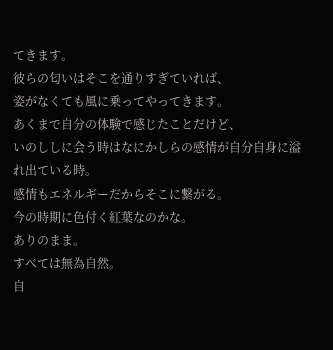てきます。
彼らの匂いはそこを通りすぎていれば、
姿がなくても風に乗ってやってきます。
あくまで自分の体験で感じたことだけど、
いのししに会う時はなにかしらの感情が自分自身に溢れ出ている時。
感情もエネルギーだからそこに繋がる。
今の時期に色付く紅葉なのかな。
ありのまま。
すべては無為自然。
自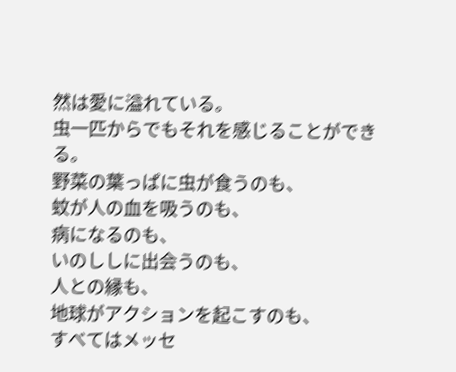然は愛に溢れている。
虫一匹からでもそれを感じることができる。
野菜の葉っぱに虫が食うのも、
蚊が人の血を吸うのも、
病になるのも、
いのししに出会うのも、
人との縁も、
地球がアクションを起こすのも、
すべてはメッセ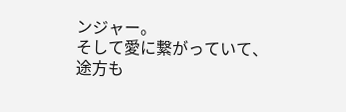ンジャー。
そして愛に繋がっていて、
途方も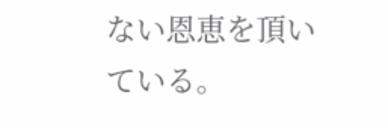ない恩恵を頂いている。